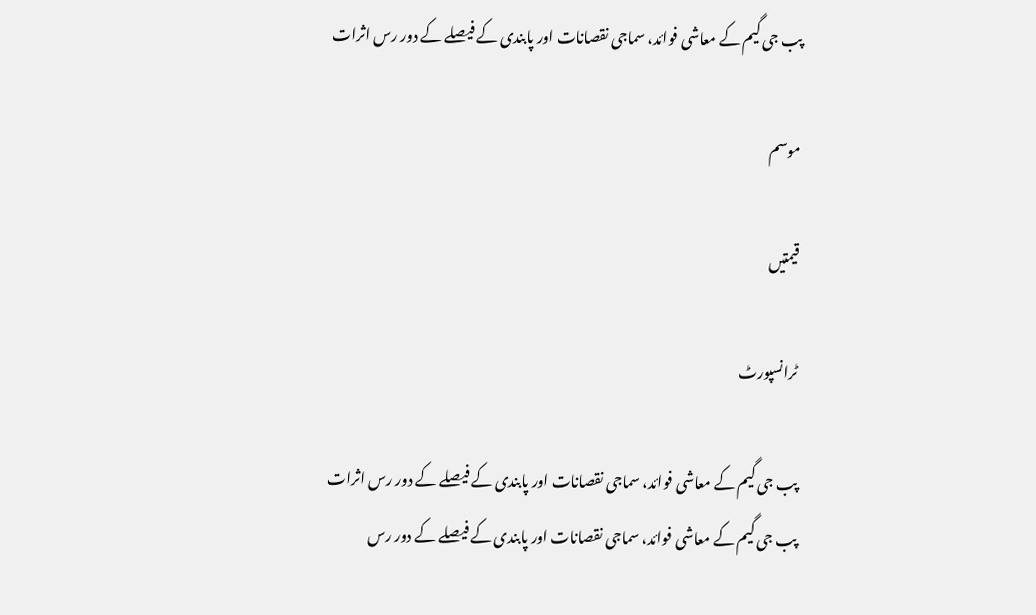پب جی گیم کے معاشی فوائد، سماجی نقصانات اور پابندی کے فیصلے کے دور رس اثرات

موسم

قیمتیں

ٹرانسپورٹ

پب جی گیم کے معاشی فوائد، سماجی نقصانات اور پابندی کے فیصلے کے دور رس اثرات
پب جی گیم کے معاشی فوائد، سماجی نقصانات اور پابندی کے فیصلے کے دور رس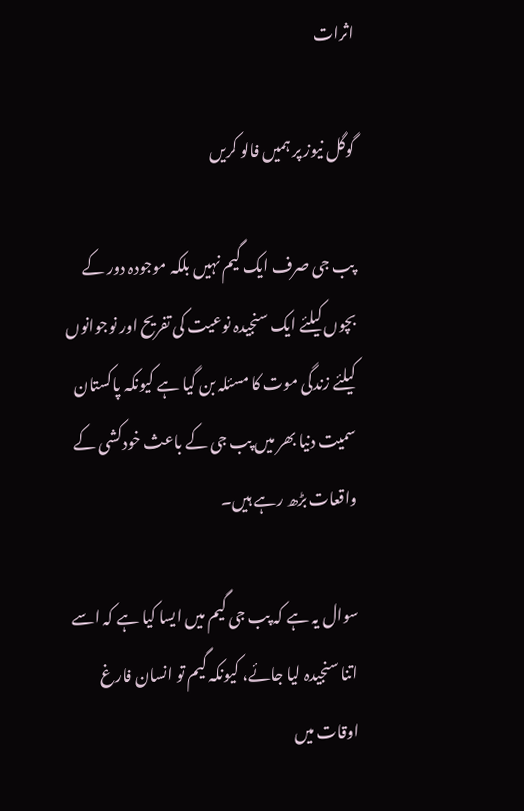اثرات

گوگل نیوز پر ہمیں فالو کریں

پب جی صرف ایک گیم نہیں بلکہ موجودہ دور کے بچوں کیلئے ایک سنجیدہ نوعیت کی تفریح اور نوجوانوں کیلئے زندگی موت کا مسئلہ بن گیا ہے کیونکہ پاکستان سمیت دنیا بھر میں پب جی کے باعث خودکشی کے واقعات بڑھ رہے ہیں۔

سوال یہ ہے کہ پب جی گیم میں ایسا کیا ہے کہ اسے اتنا سنجیدہ لیا جائے، کیونکہ گیم تو انسان فارغ اوقات میں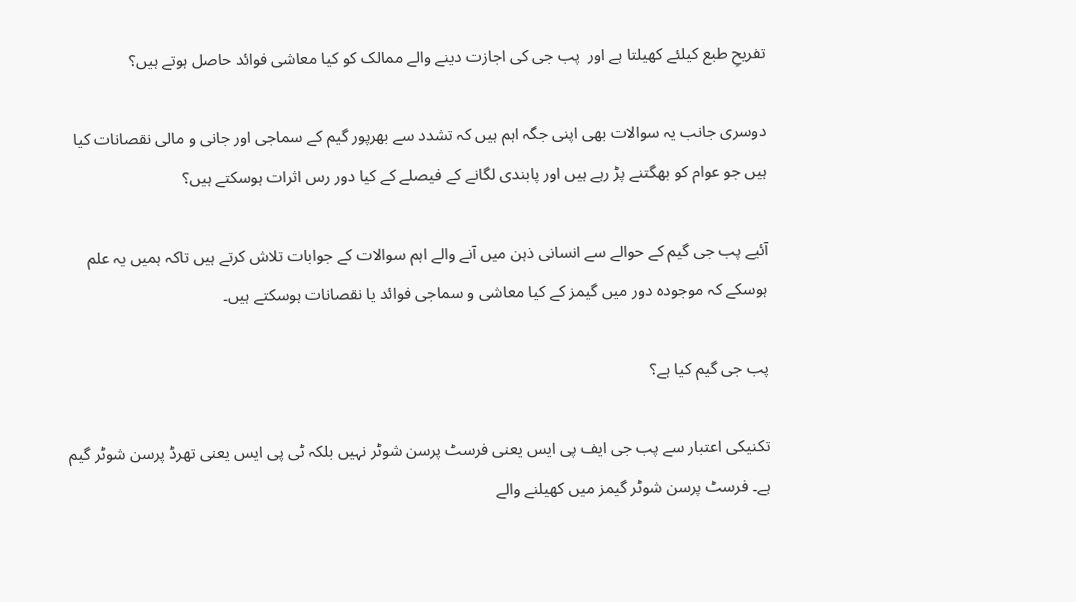تفریحِ طبع کیلئے کھیلتا ہے اور  پب جی کی اجازت دینے والے ممالک کو کیا معاشی فوائد حاصل ہوتے ہیں؟

دوسری جانب یہ سوالات بھی اپنی جگہ اہم ہیں کہ تشدد سے بھرپور گیم کے سماجی اور جانی و مالی نقصانات کیا ہیں جو عوام کو بھگتنے پڑ رہے ہیں اور پابندی لگانے کے فیصلے کے کیا دور رس اثرات ہوسکتے ہیں؟

آئیے پب جی گیم کے حوالے سے انسانی ذہن میں آنے والے اہم سوالات کے جوابات تلاش کرتے ہیں تاکہ ہمیں یہ علم ہوسکے کہ موجودہ دور میں گیمز کے کیا معاشی و سماجی فوائد یا نقصانات ہوسکتے ہیں۔

پب جی گیم کیا ہے؟

تکنیکی اعتبار سے پب جی ایف پی ایس یعنی فرسٹ پرسن شوٹر نہیں بلکہ ٹی پی ایس یعنی تھرڈ پرسن شوٹر گیم ہے۔ فرسٹ پرسن شوٹر گیمز میں کھیلنے والے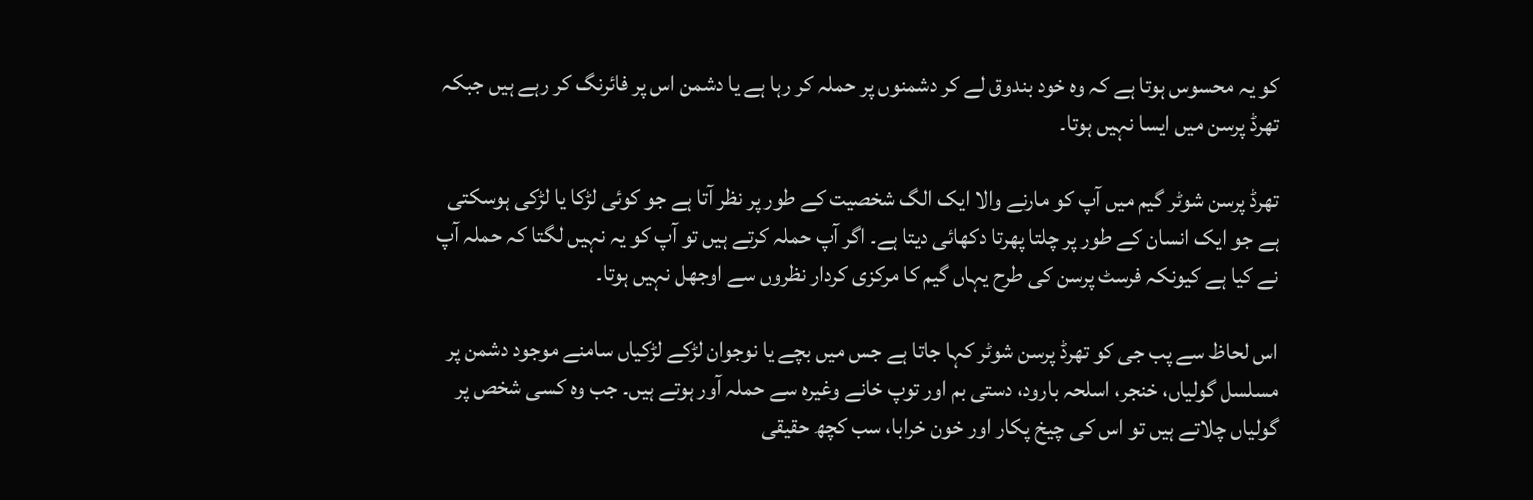کو یہ محسوس ہوتا ہے کہ وہ خود بندوق لے کر دشمنوں پر حملہ کر رہا ہے یا دشمن اس پر فائرنگ کر رہے ہیں جبکہ تھرڈ پرسن میں ایسا نہیں ہوتا۔

تھرڈ پرسن شوٹر گیم میں آپ کو مارنے والا ایک الگ شخصیت کے طور پر نظر آتا ہے جو کوئی لڑکا یا لڑکی ہوسکتی ہے جو ایک انسان کے طور پر چلتا پھرتا دکھائی دیتا ہے۔ اگر آپ حملہ کرتے ہیں تو آپ کو یہ نہیں لگتا کہ حملہ آپ نے کیا ہے کیونکہ فرسٹ پرسن کی طرح یہاں گیم کا مرکزی کردار نظروں سے اوجھل نہیں ہوتا۔

اس لحاظ سے پب جی کو تھرڈ پرسن شوٹر کہا جاتا ہے جس میں بچے یا نوجوان لڑکے لڑکیاں سامنے موجود دشمن پر مسلسل گولیاں، خنجر، اسلحہ بارود، دستی بم اور توپ خانے وغیرہ سے حملہ آور ہوتے ہیں۔ جب وہ کسی شخص پر گولیاں چلاتے ہیں تو اس کی چیخ پکار اور خون خرابا، سب کچھ حقیقی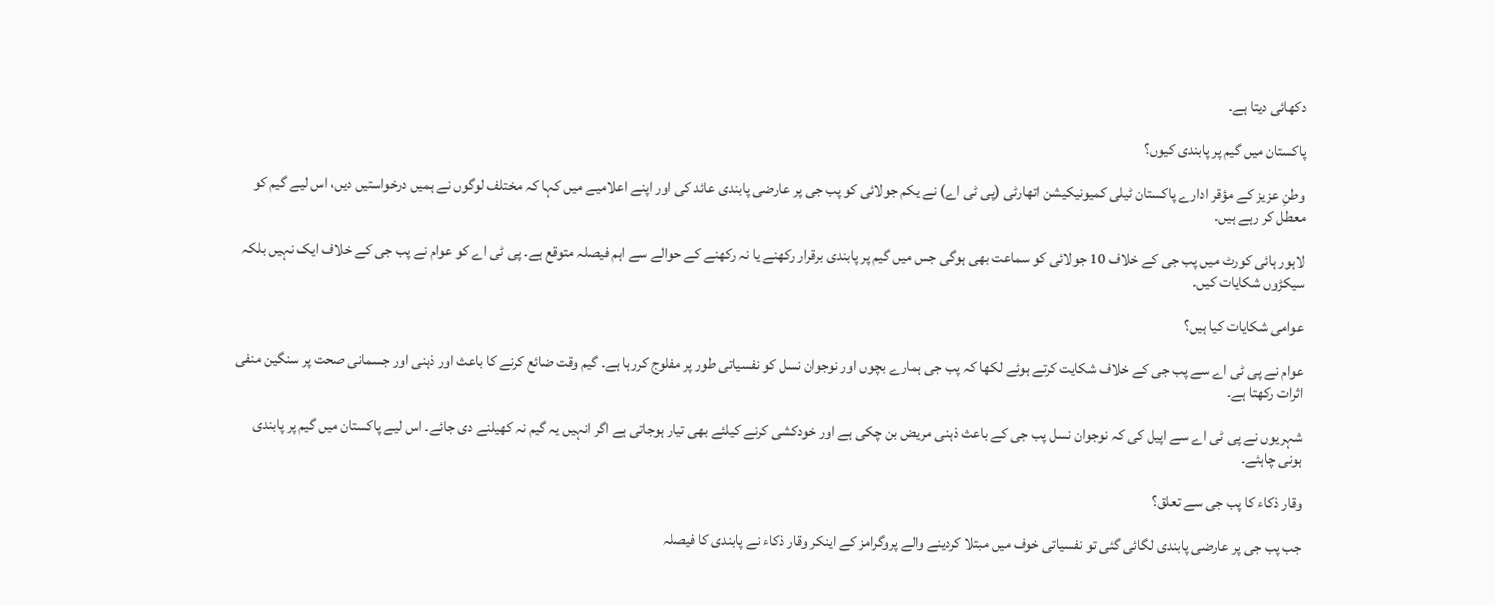دکھائی دیتا ہے۔

پاکستان میں گیم پر پابندی کیوں؟

وطنِ عزیز کے مؤقر ادارے پاکستان ٹیلی کمیونیکیشن اتھارٹی (پی ٹی اے) نے یکم جولائی کو پب جی پر عارضی پابندی عائد کی اور اپنے اعلامیے میں کہا کہ مختلف لوگوں نے ہمیں درخواستیں دیں، اس لیے گیم کو معطل کر رہے ہیں۔

لاہور ہائی کورٹ میں پب جی کے خلاف 10 جولائی کو سماعت بھی ہوگی جس میں گیم پر پابندی برقرار رکھنے یا نہ رکھنے کے حوالے سے اہم فیصلہ متوقع ہے۔ پی ٹی اے کو عوام نے پب جی کے خلاف ایک نہیں بلکہ سیکڑوں شکایات کیں۔

عوامی شکایات کیا ہیں؟

عوام نے پی ٹی اے سے پب جی کے خلاف شکایت کرتے ہوئے لکھا کہ پب جی ہمارے بچوں اور نوجوان نسل کو نفسیاتی طور پر مفلوج کررہا ہے۔ گیم وقت ضائع کرنے کا باعث اور ذہنی اور جسمانی صحت پر سنگین منفی اثرات رکھتا ہے۔

شہریوں نے پی ٹی اے سے اپیل کی کہ نوجوان نسل پب جی کے باعث ذہنی مریض بن چکی ہے اور خودکشی کرنے کیلئے بھی تیار ہوجاتی ہے اگر انہیں یہ گیم نہ کھیلنے دی جائے۔ اس لیے پاکستان میں گیم پر پابندی ہونی چاہئے۔

وقار ذکاء کا پب جی سے تعلق؟

جب پب جی پر عارضی پابندی لگائی گئی تو نفسیاتی خوف میں مبتلا کردینے والے پروگرامز کے اینکر وقار ذکاء نے پابندی کا فیصلہ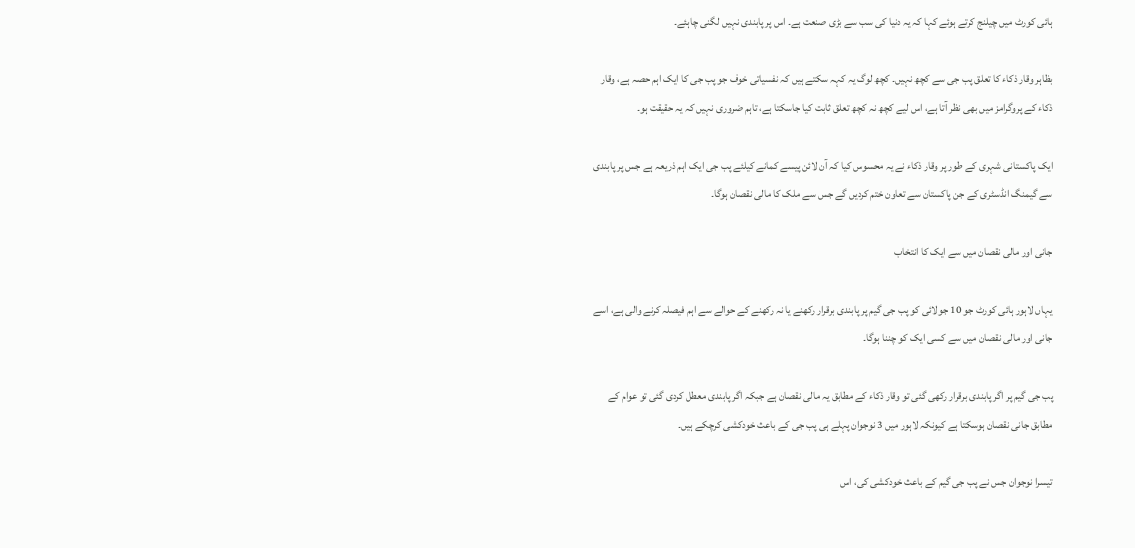ہائی کورٹ میں چیلنج کرتے ہوئے کہا کہ یہ دنیا کی سب سے بڑی صنعت ہے۔ اس پر پابندی نہیں لگنی چاہئے۔

بظاہر وقار ذکاء کا تعلق پب جی سے کچھ نہیں۔ کچھ لوگ یہ کہہ سکتے ہیں کہ نفسیاتی خوف جو پب جی کا ایک اہم حصہ ہے، وقار ذکاء کے پروگرامز میں بھی نظر آتا ہے، اس لیے کچھ نہ کچھ تعلق ثابت کیا جاسکتا ہے، تاہم ضروری نہیں کہ یہ حقیقت ہو۔

ایک پاکستانی شہری کے طور پر وقار ذکاء نے یہ محسوس کیا کہ آن لائن پیسے کمانے کیلئے پب جی ایک اہم ذریعہ ہے جس پر پابندی سے گیمنگ انڈسٹری کے جن پاکستان سے تعاون ختم کردیں گے جس سے ملک کا مالی نقصان ہوگا۔

جانی اور مالی نقصان میں سے ایک کا انتخاب

یہاں لاہور ہائی کورٹ جو 10 جولائی کو پب جی گیم پر پابندی برقرار رکھنے یا نہ رکھنے کے حوالے سے اہم فیصلہ کرنے والی ہے، اسے جانی اور مالی نقصان میں سے کسی ایک کو چننا ہوگا۔

پب جی گیم پر اگر پابندی برقرار رکھی گئی تو وقار ذکاء کے مطابق یہ مالی نقصان ہے جبکہ اگر پابندی معطل کردی گئی تو عوام کے مطابق جانی نقصان ہوسکتا ہے کیونکہ لاہور میں 3 نوجوان پہلے ہی پب جی کے باعث خودکشی کرچکے ہیں۔

تیسرا نوجوان جس نے پب جی گیم کے باعث خودکشی کی، اس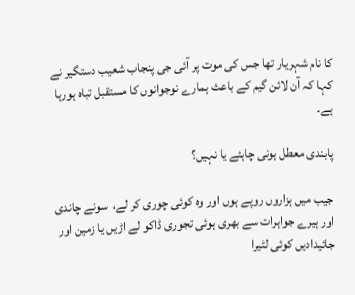کا نام شہریار تھا جس کی موت پر آئی جی پنجاب شعیب دستگیر نے کہا کہ آن لائن گیم کے باعث ہمارے نوجوانوں کا مستقبل تباہ ہورہا ہے۔

پابندی معطل ہونی چاہئے یا نہیں؟

جیب میں ہزاروں روپے ہوں اور وہ کوئی چوری کر لے،  سونے چاندی اور ہیرے جواہرات سے بھری ہوئی تجوری ڈاکو لے اڑیں یا زمین اور جائیدادیں کوئی لٹیرا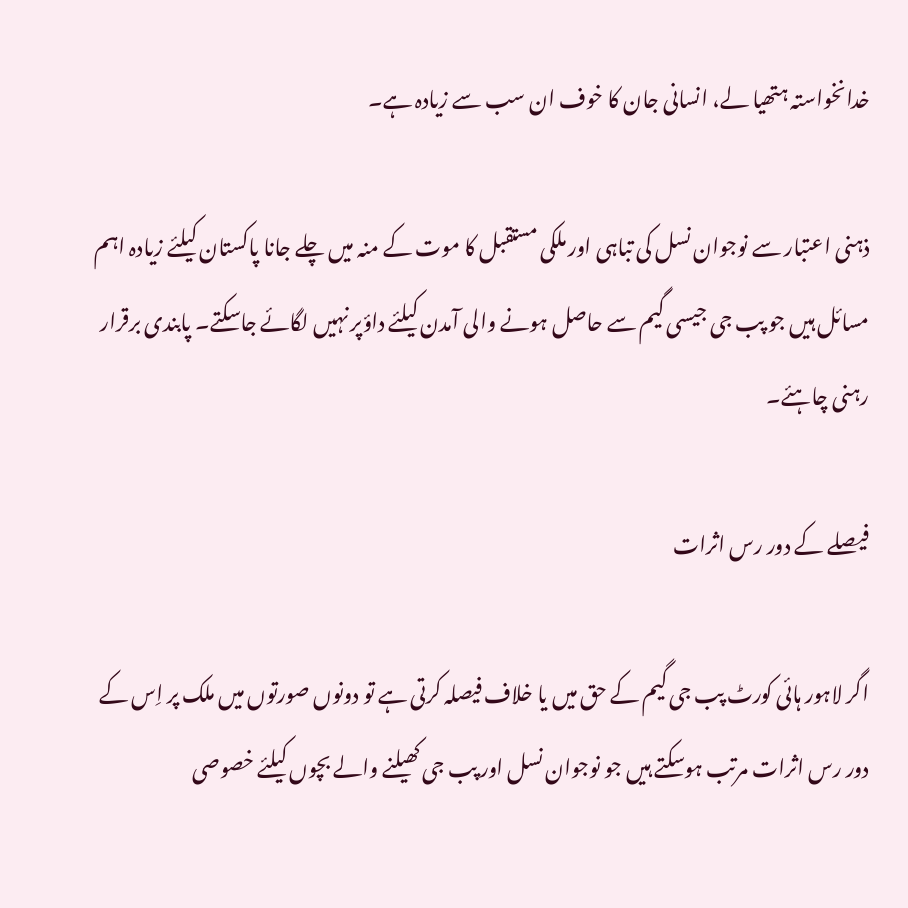خدانخواستہ ہتھیا لے، انسانی جان کا خوف ان سب سے زیادہ ہے۔

ذہنی اعتبار سے نوجوان نسل کی تباہی اور ملکی مستقبل کا موت کے منہ میں چلے جانا پاکستان کیلئے زیادہ اہم مسائل ہیں جو پب جی جیسی گیم سے حاصل ہونے والی آمدن کیلئے داؤپر نہیں لگائے جاسکتے۔ پابندی برقرار رہنی چاہئے۔

فیصلے کے دور رس اثرات

اگر لاہور ہائی کورٹ پب جی گیم کے حق میں یا خلاف فیصلہ کرتی ہے تو دونوں صورتوں میں ملک پر اِس کے دور رس اثرات مرتب ہوسکتے ہیں جو نوجوان نسل اور پب جی کھیلنے والے بچوں کیلئے خصوصی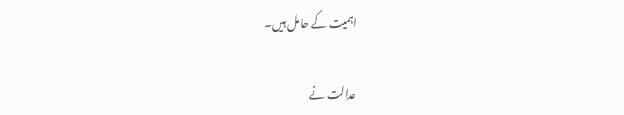اہمیت کے حامل ہیں۔

عدالت نے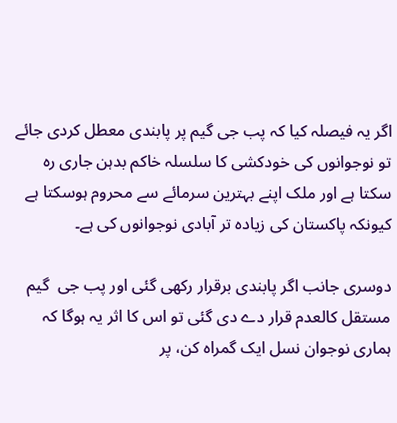اگر یہ فیصلہ کیا کہ پب جی گیم پر پابندی معطل کردی جائے تو نوجوانوں کی خودکشی کا سلسلہ خاکم بدہن جاری رہ سکتا ہے اور ملک اپنے بہترین سرمائے سے محروم ہوسکتا ہے کیونکہ پاکستان کی زیادہ تر آبادی نوجوانوں کی ہے۔

دوسری جانب اگر پابندی برقرار رکھی گئی اور پب جی  گیم مستقل کالعدم قرار دے دی گئی تو اس کا اثر یہ ہوگا کہ ہماری نوجوان نسل ایک گمراہ کن، پر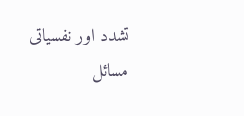تشدد اور نفسیاتی مسائل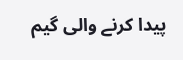پیدا کرنے والی گیم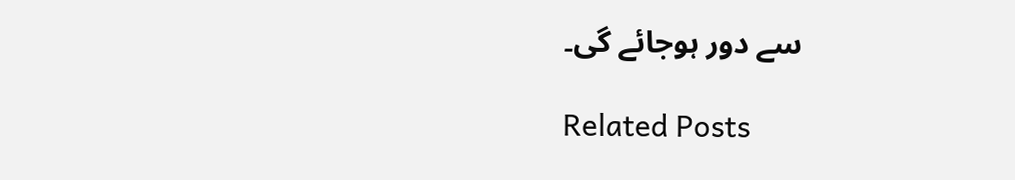سے دور ہوجائے گی۔

Related Posts